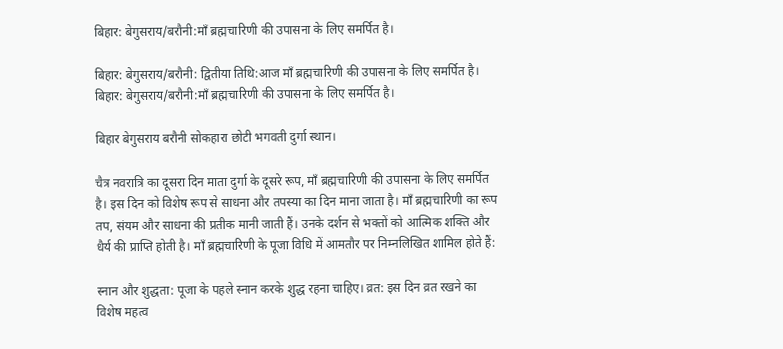बिहार: बेगुसराय/बरौनी:माँ ब्रह्मचारिणी की उपासना के लिए समर्पित है।

बिहार: बेगुसराय/बरौनी: द्वितीया तिथि:आज माँ ब्रह्मचारिणी की उपासना के लिए समर्पित है।
बिहार: बेगुसराय/बरौनी:माँ ब्रह्मचारिणी की उपासना के लिए समर्पित है।

बिहार बेगुसराय बरौनी सोकहारा छोटी भगवती दुर्गा स्थान।

चैत्र नवरात्रि का दूसरा दिन माता दुर्गा के दूसरे रूप, माँ ब्रह्मचारिणी की उपासना के लिए समर्पित है। इस दिन को विशेष रूप से साधना और तपस्या का दिन माना जाता है। माँ ब्रह्मचारिणी का रूप तप, संयम और साधना की प्रतीक मानी जाती हैं। उनके दर्शन से भक्तों को आत्मिक शक्ति और धैर्य की प्राप्ति होती है। माँ ब्रह्मचारिणी के पूजा विधि में आमतौर पर निम्नलिखित शामिल होते हैं:

स्नान और शुद्धता: पूजा के पहले स्नान करके शुद्ध रहना चाहिए। व्रत: इस दिन व्रत रखने का विशेष महत्व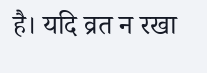है। यदि व्रत न रखा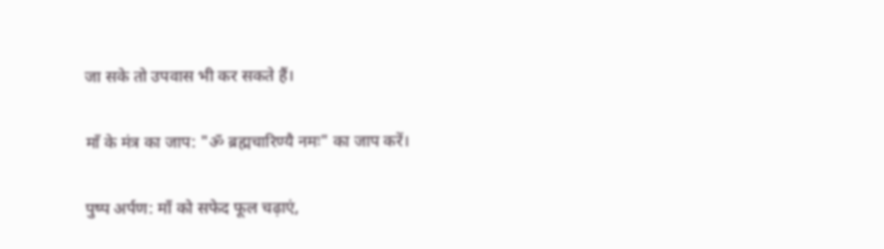जा सके तो उपवास भी कर सकते हैं।

माँ के मंत्र का जाप: "ॐ ब्रह्मचारिण्यै नमः" का जाप करें।

पुष्प अर्पण: माँ को सफेद फूल चढ़ाएं,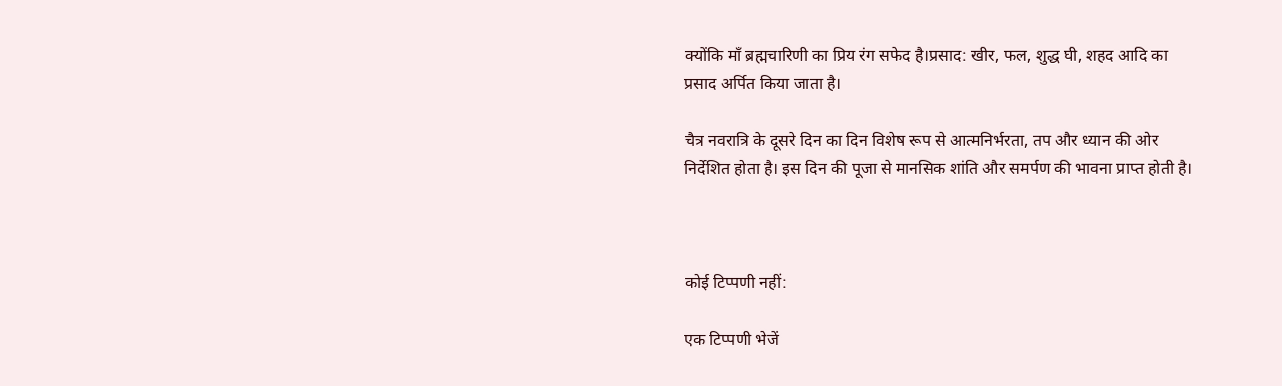क्योंकि माँ ब्रह्मचारिणी का प्रिय रंग सफेद है।प्रसाद: खीर, फल, शुद्ध घी, शहद आदि का प्रसाद अर्पित किया जाता है।

चैत्र नवरात्रि के दूसरे दिन का दिन विशेष रूप से आत्मनिर्भरता, तप और ध्यान की ओर निर्देशित होता है। इस दिन की पूजा से मानसिक शांति और समर्पण की भावना प्राप्त होती है।



कोई टिप्पणी नहीं:

एक टिप्पणी भेजें